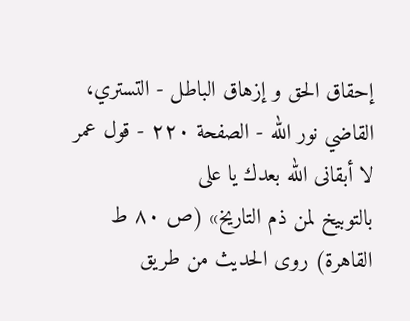إحقاق الحق و إزهاق الباطل - التستري، القاضي نور الله - الصفحة ٢٢٠ - قول عمر لا أبقانى الله بعدك يا على
بالتوبيخ لمن ذم التاريخ» (ص ٨٠ ط القاهرة) روى الحديث من طريق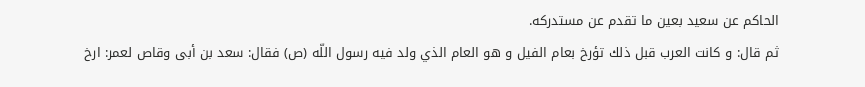الحاكم عن سعيد بعين ما تقدم عن مستدركه.
ثم قال: و كانت العرب قبل ذلك تؤرخ بعام الفيل و هو العام الذي ولد فيه رسول اللّه (ص) فقال: سعد بن أبى وقاص لعمر: ارخ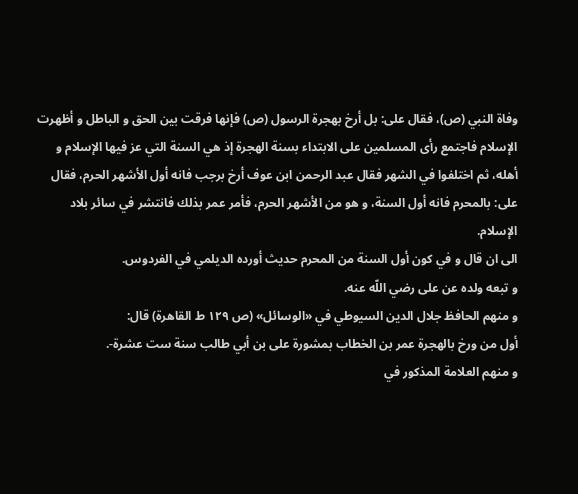وفاة النبي (ص)، فقال على: بل أرخ بهجرة الرسول (ص) فإنها فرقت بين الحق و الباطل و أظهرت الإسلام فاجتمع رأى المسلمين على الابتداء بسنة الهجرة إذ هي السنة التي عز فيها الإسلام و أهله، ثم اختلفوا في الشهر فقال عبد الرحمن ابن عوف أرخ برجب فانه أول الأشهر الحرم، فقال على: بالمحرم فانه أول السنة، و هو من الأشهر الحرم، فأمر عمر بذلك فانتشر في سائر بلاد الإسلام.
الى ان قال و في كون أول السنة من المحرم حديث أورده الديلمي في الفردوس.
و تبعه ولده عن على رضي اللّه عنه.
و منهم الحافظ جلال الدين السيوطي في «الوسائل» (ص ١٢٩ ط القاهرة) قال:
أول من ورخ بالهجرة عمر بن الخطاب بمشورة على بن أبي طالب سنة ست عشرة-.
و منهم العلامة المذكور في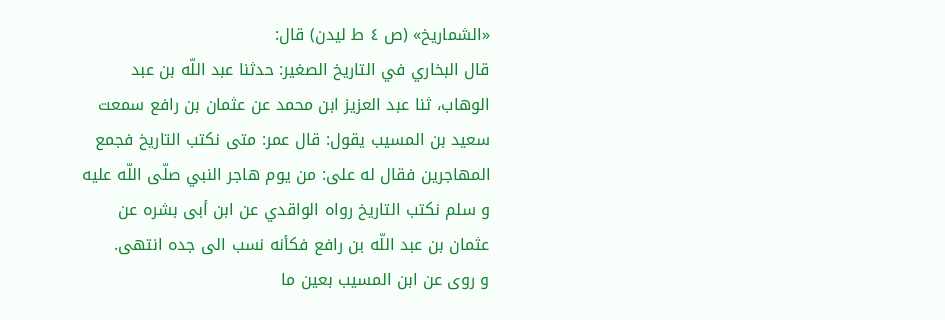«الشماريخ» (ص ٤ ط ليدن) قال:
قال البخاري في التاريخ الصغير: حدثنا عبد اللّه بن عبد الوهاب، ثنا عبد العزيز ابن محمد عن عثمان بن رافع سمعت سعيد بن المسيب يقول: قال عمر: متى نكتب التاريخ فجمع المهاجرين فقال له على: من يوم هاجر النبي صلّى اللّه عليه و سلم نكتب التاريخ رواه الواقدي عن ابن أبى بشره عن عثمان بن عبد اللّه بن رافع فكأنه نسب الى جده انتهى.
و روى عن ابن المسيب بعين ما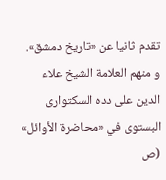تقدم ثانيا عن «تاريخ دمشق».
و منهم العلامة الشيخ علاء الدين على دده السكتوارى البستوى في «محاضرة الأوائل» (ص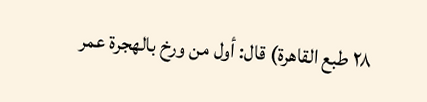٢٨ طبع القاهرة) قال: أول من ورخ بالهجرة عمر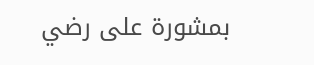بمشورة على رضي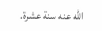اللّه عنه سنة عشرة.